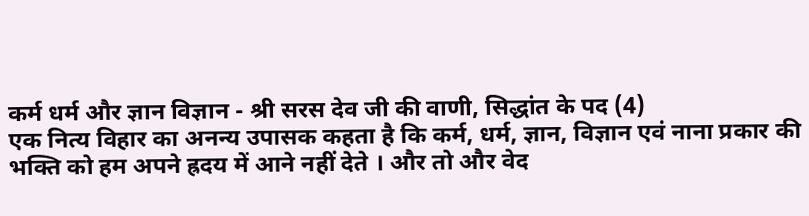कर्म धर्म और ज्ञान विज्ञान - श्री सरस देव जी की वाणी, सिद्धांत के पद (4)
एक नित्य विहार का अनन्य उपासक कहता है कि कर्म, धर्म, ज्ञान, विज्ञान एवं नाना प्रकार की भक्ति को हम अपने ह्रदय में आने नहीं देते । और तो और वेद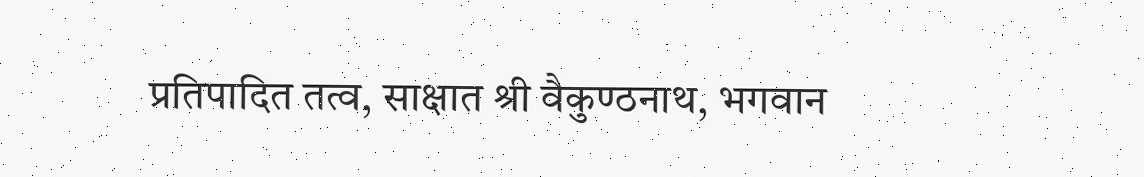प्रतिपादित तत्व, साक्षात श्री वैकुण्ठनाथ, भगवान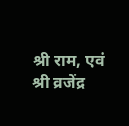श्री राम, एवं श्री व्रजेंद्र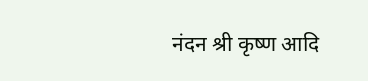नंदन श्री कृष्ण आदि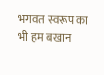भगवत स्वरूप का भी हम बखान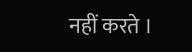नहीं करते ।